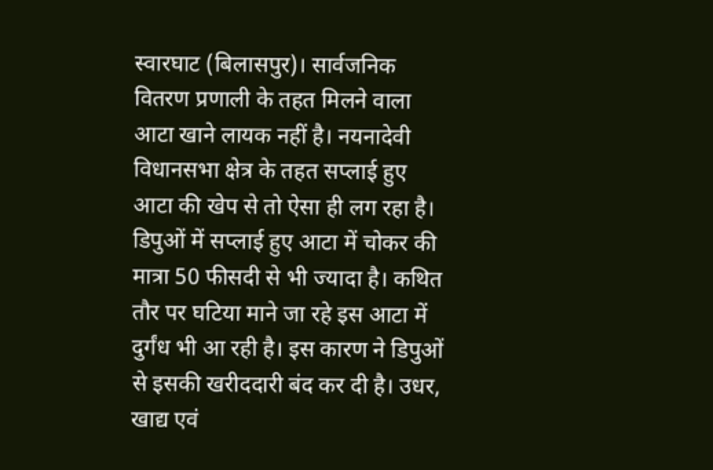स्वारघाट (बिलासपुर)। सार्वजनिक वितरण प्रणाली के तहत मिलने वाला आटा खाने लायक नहीं है। नयनादेवी विधानसभा क्षेत्र के तहत सप्लाई हुए आटा की खेप से तो ऐसा ही लग रहा है। डिपुओं में सप्लाई हुए आटा में चोकर की मात्रा 50 फीसदी से भी ज्यादा है। कथित तौर पर घटिया माने जा रहे इस आटा में दुर्गंध भी आ रही है। इस कारण ने डिपुओं से इसकी खरीददारी बंद कर दी है। उधर, खाद्य एवं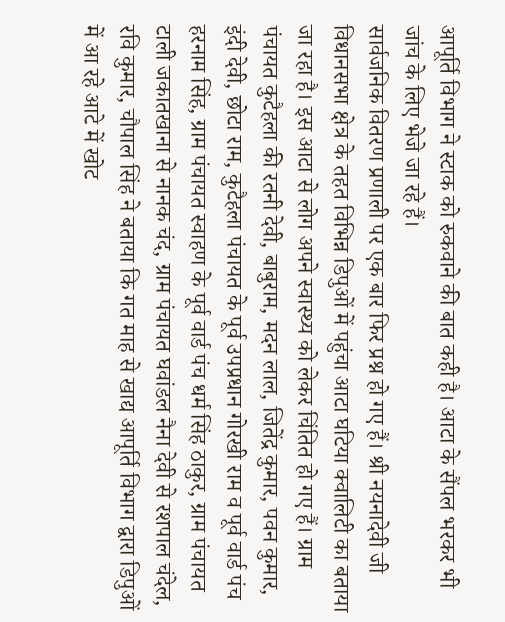आपूर्ति विभाग ने स्टाक को रुकवाने की बात कही है। आटा के सैंपल भरकर भी जांच के लिए भेजे जा रहे हैं।
सार्वजनिक वितरण प्रणाली पर एक बार फिर प्रश्न हो गए हैं। श्री नयनादेवी जी विधानसभा क्षेत्र के तहत विभिन्न डिपुओं में पहुंचा आटा घटिया क्वालिटी का बताया जा रहा है। इस आटा से लोग अपने स्वास्थ्य को लेकर चिंतित हो गए हैं। ग्राम पंचायत कुटैहला की रतनी देवी, बाबुराम, मदन लाल, जितेंद्र कुमार, पवन कुमार, इंदी देवी, छोटा राम, कुटैहला पंचायत के पूर्व उपप्रधान गोरखी राम व पूर्व वार्ड पंच हरनाम सिंह, ग्राम पंचायत स्वाहण के पूर्व वार्ड पंच धर्म सिंह ठाकुर, ग्राम पंचायत टाली जकातखाना से नानक चंद, ग्राम पंचायत घवांडल नैना देवी से रशपाल चंदेल, रवि कुमार, चौपाल सिंह ने बताया कि गत माह से खाद्य आपूर्ति विभाग द्वारा डिपुओं में आ रहे आटे में खोट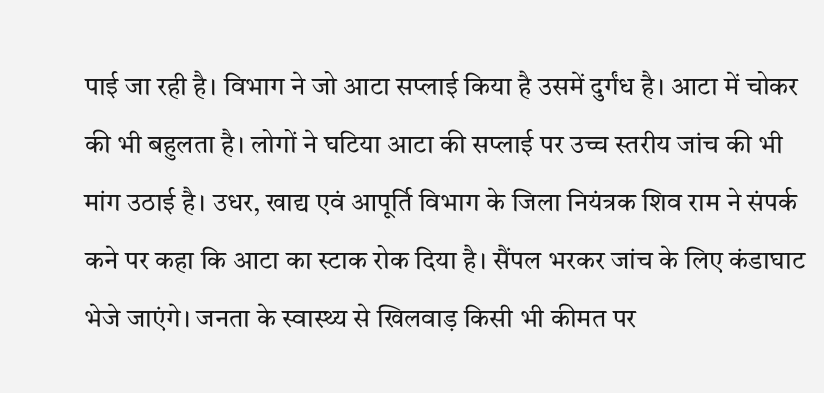पाई जा रही है। विभाग ने जो आटा सप्लाई किया है उसमें दुर्गंध है। आटा में चोकर की भी बहुलता है। लोगों ने घटिया आटा की सप्लाई पर उच्च स्तरीय जांच की भी मांग उठाई है। उधर, खाद्य एवं आपूर्ति विभाग के जिला नियंत्रक शिव राम ने संपर्क कने पर कहा कि आटा का स्टाक रोक दिया है। सैंपल भरकर जांच के लिए कंडाघाट भेजे जाएंगे। जनता के स्वास्थ्य से खिलवाड़ किसी भी कीमत पर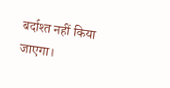बर्दाश्त नहीं किया जाएगा।